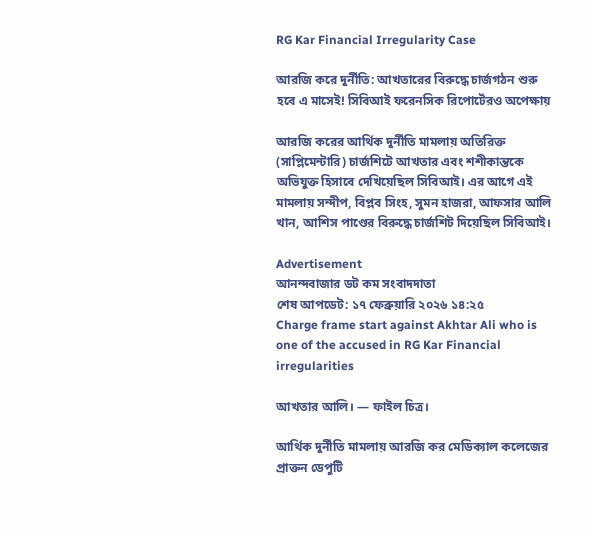RG Kar Financial Irregularity Case

আরজি করে দুর্নীতি: আখতারের বিরুদ্ধে চার্জগঠন শুরু হবে এ মাসেই! সিবিআই ফরেনসিক রিপোর্টেরও অপেক্ষায়

আরজি করের আর্থিক দুর্নীতি মামলায় অতিরিক্ত (সাপ্লিমেন্টারি) চার্জশিটে আখতার এবং শশীকান্তকে অভিযুক্ত হিসাবে দেখিয়েছিল সিবিআই। এর আগে এই মামলায় সন্দীপ, বিপ্লব সিংহ, সুমন হাজরা, আফসার আলি খান, আশিস পাণ্ডের বিরুদ্ধে চার্জশিট দিয়েছিল সিবিআই।

Advertisement
আনন্দবাজার ডট কম সংবাদদাতা
শেষ আপডেট: ১৭ ফেব্রুয়ারি ২০২৬ ১৪:২৫
Charge frame start against Akhtar Ali who is one of the accused in RG Kar Financial irregularities

আখতার আলি। — ফাইল চিত্র।

আর্থিক দুর্নীতি মামলায় আরজি কর মেডিক্যাল কলেজের প্রাক্তন ডেপুটি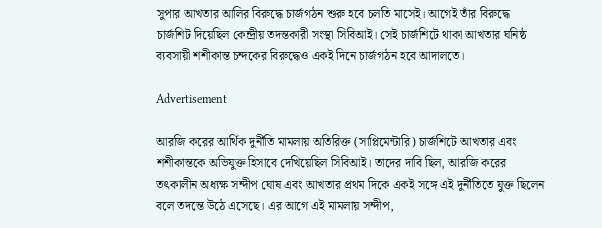সুপার আখতার আলির বিরুদ্ধে চার্জগঠন শুরু হবে চলতি মাসেই। আগেই তাঁর বিরুদ্ধে চার্জশিট দিয়েছিল কেন্দ্রীয় তদন্তকারী সংস্থা সিবিআই। সেই চার্জশিটে থাকা আখতার ঘনিষ্ঠ ব্যবসায়ী শশীকান্ত চন্দকের বিরুদ্ধেও একই দিনে চার্জগঠন হবে আদালতে।

Advertisement

আরজি করের আর্থিক দুর্নীতি মামলায় অতিরিক্ত (সাপ্লিমেন্টারি) চার্জশিটে আখতার এবং শশীকান্তকে অভিযুক্ত হিসাবে দেখিয়েছিল সিবিআই। তাদের দাবি ছিল, আরজি করের তৎকালীন অধ্যক্ষ সন্দীপ ঘোষ এবং আখতার প্রথম দিকে একই সঙ্গে এই দুর্নীতিতে যুক্ত ছিলেন বলে তদন্তে উঠে এসেছে। এর আগে এই মামলায় সন্দীপ,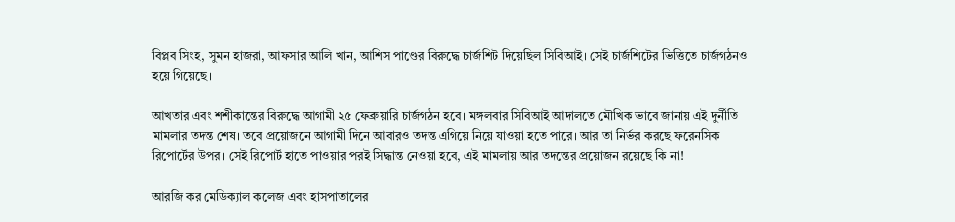বিপ্লব সিংহ, সুমন হাজরা, আফসার আলি খান, আশিস পাণ্ডের বিরুদ্ধে চার্জশিট দিয়েছিল সিবিআই। সেই চার্জশিটের ভিত্তিতে চার্জগঠনও হয়ে গিয়েছে।

আখতার এবং শশীকান্তের বিরুদ্ধে আগামী ২৫ ফেব্রুয়ারি চার্জগঠন হবে। মঙ্গলবার সিবিআই আদালতে মৌখিক ভাবে জানায় এই দুর্নীতি মামলার তদন্ত শেষ। তবে প্রয়োজনে আগামী দিনে আবারও তদন্ত এগিয়ে নিয়ে যাওয়া হতে পারে। আর তা নির্ভর করছে ফরেনসিক রিপোর্টের উপর। সেই রিপোর্ট হাতে পাওয়ার পরই সিদ্ধান্ত নেওয়া হবে, এই মামলায় আর তদন্তের প্রয়োজন রয়েছে কি না!

আরজি কর মেডিক্যাল কলেজ এবং হাসপাতালের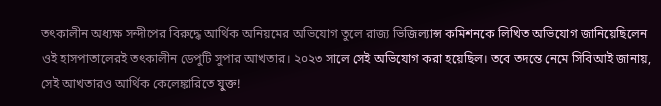তৎকালীন অধ্যক্ষ সন্দীপের বিরুদ্ধে আর্থিক অনিয়মের অভিযোগ তুলে রাজ্য ভিজিল্যান্স কমিশনকে লিখিত অভিযোগ জানিয়েছিলেন ওই হাসপাতালেরই তৎকালীন ডেপুটি সুপার আখতার। ২০২৩ সালে সেই অভিযোগ করা হয়েছিল। তবে তদন্তে নেমে সিবিআই জানায়, সেই আখতারও আর্থিক কেলেঙ্কারিতে যুক্ত!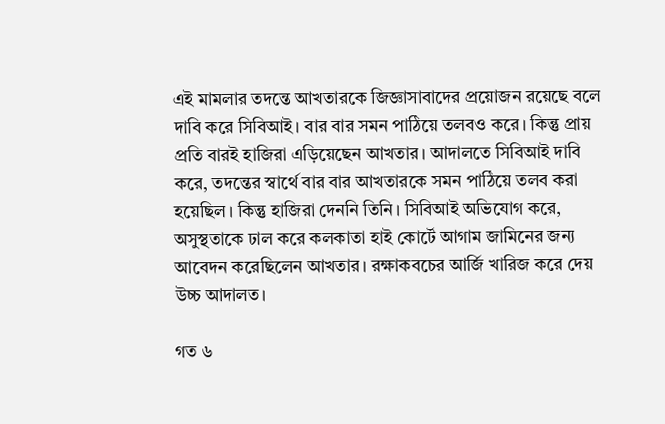এই মামলার তদন্তে আখতারকে জিজ্ঞাসাবাদের প্রয়োজন রয়েছে বলে দাবি করে সিবিআই। বার বার সমন পাঠিয়ে তলবও করে। কিন্তু প্রায় প্রতি বারই হাজিরা এড়িয়েছেন আখতার। আদালতে সিবিআই দাবি করে, তদন্তের স্বার্থে বার বার আখতারকে সমন পাঠিয়ে তলব করা হয়েছিল। কিন্তু হাজিরা দেননি তিনি। সিবিআই অভিযোগ করে, অসুস্থতাকে ঢাল করে কলকাতা হাই কোর্টে আগাম জামিনের জন্য আবেদন করেছিলেন আখতার। রক্ষাকবচের আর্জি খারিজ করে দেয় উচ্চ আদালত।

গত ৬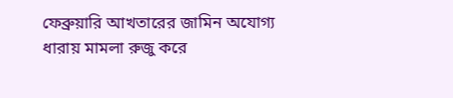ফেব্রুয়ারি আখতারের জামিন অযোগ্য ধারায় মামলা রুজু করে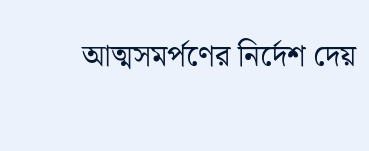আত্মসমর্পণের নির্দেশ দেয়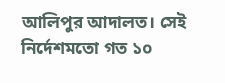আলিপুর আদালত। সেই নির্দেশমতো গত ১০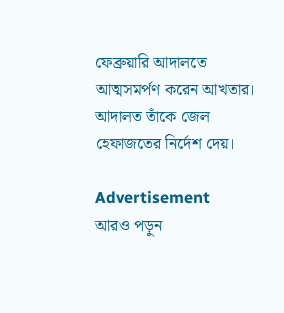ফেব্রুয়ারি আদালতে আত্মসমর্পণ করেন আখতার। আদালত তাঁকে জেল হেফাজতের নির্দেশ দেয়।

Advertisement
আরও পড়ুন